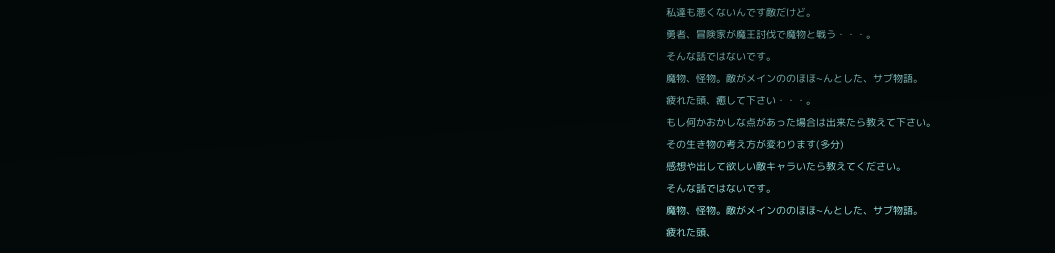私達も悪くないんです敵だけど。
勇者、冒険家が魔王討伐で魔物と戦う・・・。
そんな話ではないです。
魔物、怪物。敵がメインののほほ~んとした、サブ物語。
疲れた頭、癒して下さい・・・。
もし何かおかしな点があった場合は出来たら教えて下さい。
その生き物の考え方が変わります(多分)
感想や出して欲しい敵キャラいたら教えてください。
そんな話ではないです。
魔物、怪物。敵がメインののほほ~んとした、サブ物語。
疲れた頭、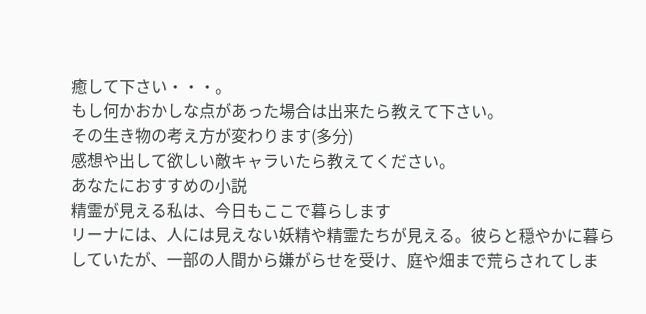癒して下さい・・・。
もし何かおかしな点があった場合は出来たら教えて下さい。
その生き物の考え方が変わります(多分)
感想や出して欲しい敵キャラいたら教えてください。
あなたにおすすめの小説
精霊が見える私は、今日もここで暮らします
リーナには、人には見えない妖精や精霊たちが見える。彼らと穏やかに暮らしていたが、一部の人間から嫌がらせを受け、庭や畑まで荒らされてしま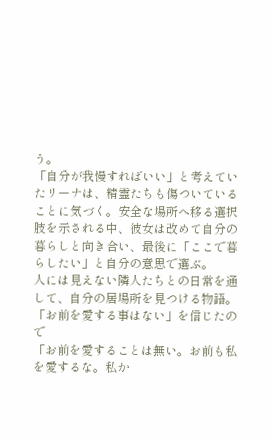う。
「自分が我慢すればいい」と考えていたリーナは、精霊たちも傷ついていることに気づく。安全な場所へ移る選択肢を示される中、彼女は改めて自分の暮らしと向き合い、最後に「ここで暮らしたい」と自分の意思で選ぶ。
人には見えない隣人たちとの日常を通して、自分の居場所を見つける物語。
「お前を愛する事はない」を信じたので
「お前を愛することは無い。お前も私を愛するな。私か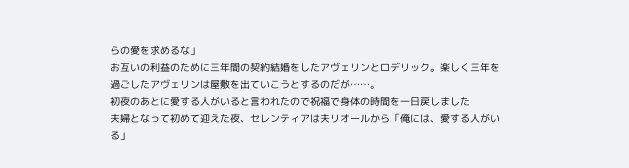らの愛を求めるな」
お互いの利益のために三年間の契約結婚をしたアヴェリンとロデリック。楽しく三年を過ごしたアヴェリンは屋敷を出ていこうとするのだが……。
初夜のあとに愛する人がいると言われたので祝福で身体の時間を一日戻しました
夫婦となって初めて迎えた夜、セレンティアは夫リオールから「俺には、愛する人がいる」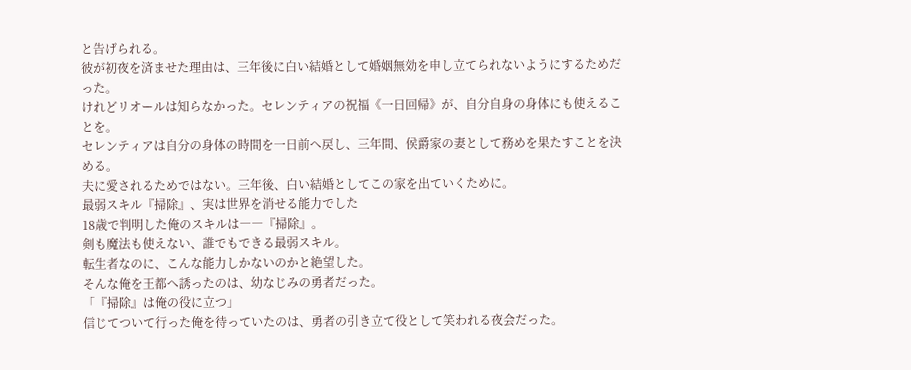と告げられる。
彼が初夜を済ませた理由は、三年後に白い結婚として婚姻無効を申し立てられないようにするためだった。
けれどリオールは知らなかった。セレンティアの祝福《一日回帰》が、自分自身の身体にも使えることを。
セレンティアは自分の身体の時間を一日前へ戻し、三年間、侯爵家の妻として務めを果たすことを決める。
夫に愛されるためではない。三年後、白い結婚としてこの家を出ていくために。
最弱スキル『掃除』、実は世界を消せる能力でした
18歳で判明した俺のスキルは――『掃除』。
剣も魔法も使えない、誰でもできる最弱スキル。
転生者なのに、こんな能力しかないのかと絶望した。
そんな俺を王都へ誘ったのは、幼なじみの勇者だった。
「『掃除』は俺の役に立つ」
信じてついて行った俺を待っていたのは、勇者の引き立て役として笑われる夜会だった。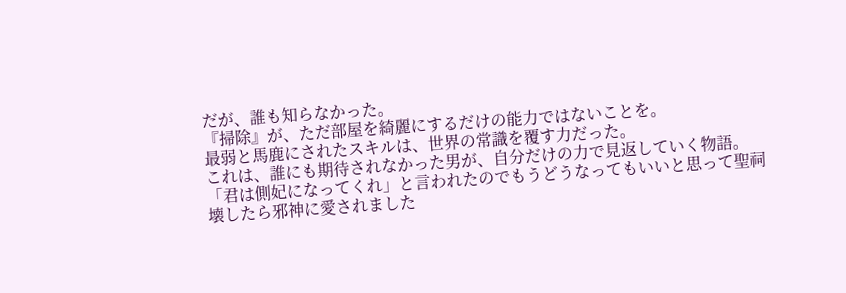だが、誰も知らなかった。
『掃除』が、ただ部屋を綺麗にするだけの能力ではないことを。
最弱と馬鹿にされたスキルは、世界の常識を覆す力だった。
これは、誰にも期待されなかった男が、自分だけの力で見返していく物語。
「君は側妃になってくれ」と言われたのでもうどうなってもいいと思って聖祠壊したら邪神に愛されました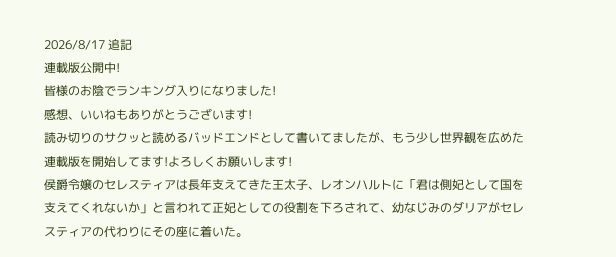2026/8/17 追記
連載版公開中!
皆様のお陰でランキング入りになりました!
感想、いいねもありがとうございます!
読み切りのサクッと読めるバッドエンドとして書いてましたが、もう少し世界観を広めた連載版を開始してます!よろしくお願いします!
侯爵令嬢のセレスティアは長年支えてきた王太子、レオンハルトに「君は側妃として国を支えてくれないか」と言われて正妃としての役割を下ろされて、幼なじみのダリアがセレスティアの代わりにその座に着いた。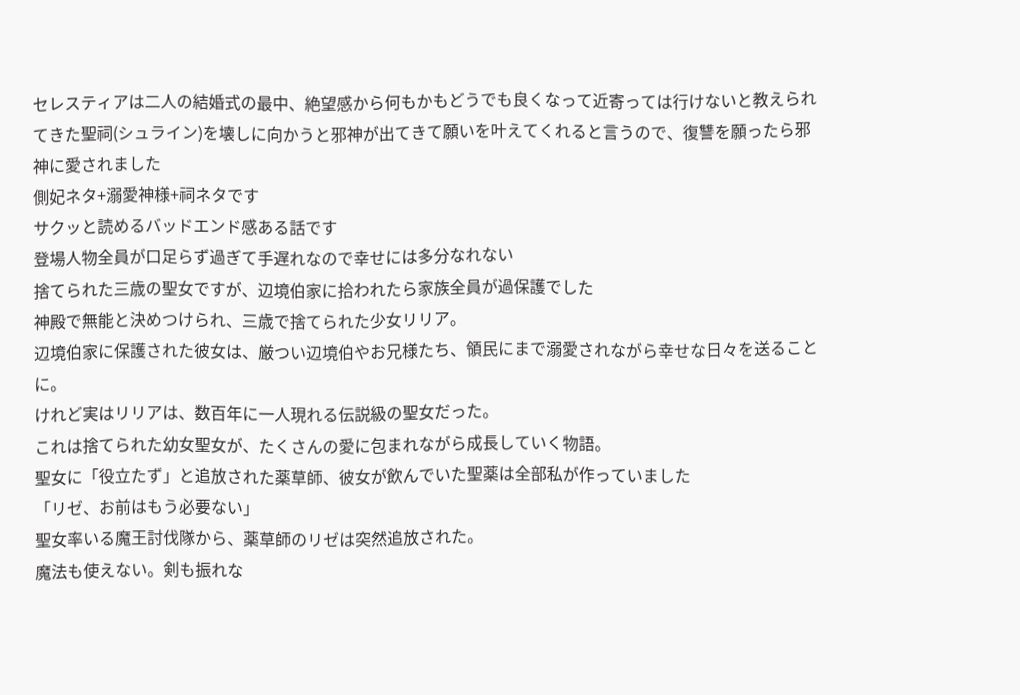セレスティアは二人の結婚式の最中、絶望感から何もかもどうでも良くなって近寄っては行けないと教えられてきた聖祠(シュライン)を壊しに向かうと邪神が出てきて願いを叶えてくれると言うので、復讐を願ったら邪神に愛されました
側妃ネタ+溺愛神様+祠ネタです
サクッと読めるバッドエンド感ある話です
登場人物全員が口足らず過ぎて手遅れなので幸せには多分なれない
捨てられた三歳の聖女ですが、辺境伯家に拾われたら家族全員が過保護でした
神殿で無能と決めつけられ、三歳で捨てられた少女リリア。
辺境伯家に保護された彼女は、厳つい辺境伯やお兄様たち、領民にまで溺愛されながら幸せな日々を送ることに。
けれど実はリリアは、数百年に一人現れる伝説級の聖女だった。
これは捨てられた幼女聖女が、たくさんの愛に包まれながら成長していく物語。
聖女に「役立たず」と追放された薬草師、彼女が飲んでいた聖薬は全部私が作っていました
「リゼ、お前はもう必要ない」
聖女率いる魔王討伐隊から、薬草師のリゼは突然追放された。
魔法も使えない。剣も振れな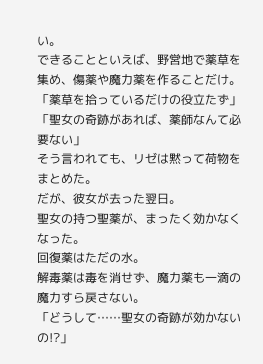い。
できることといえば、野営地で薬草を集め、傷薬や魔力薬を作ることだけ。
「薬草を拾っているだけの役立たず」
「聖女の奇跡があれば、薬師なんて必要ない」
そう言われても、リゼは黙って荷物をまとめた。
だが、彼女が去った翌日。
聖女の持つ聖薬が、まったく効かなくなった。
回復薬はただの水。
解毒薬は毒を消せず、魔力薬も一滴の魔力すら戻さない。
「どうして……聖女の奇跡が効かないの!?」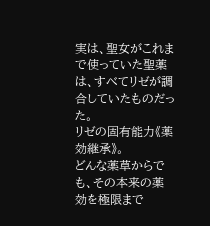実は、聖女がこれまで使っていた聖薬は、すべてリゼが調合していたものだった。
リゼの固有能力《薬効継承》。
どんな薬草からでも、その本来の薬効を極限まで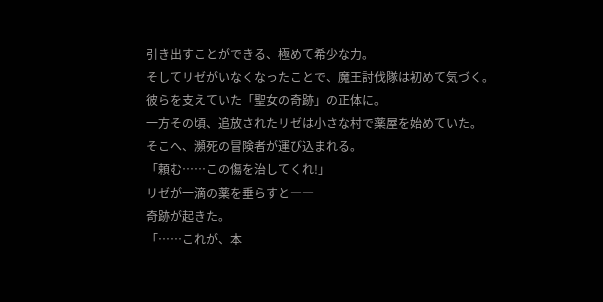引き出すことができる、極めて希少な力。
そしてリゼがいなくなったことで、魔王討伐隊は初めて気づく。
彼らを支えていた「聖女の奇跡」の正体に。
一方その頃、追放されたリゼは小さな村で薬屋を始めていた。
そこへ、瀕死の冒険者が運び込まれる。
「頼む……この傷を治してくれ!」
リゼが一滴の薬を垂らすと――
奇跡が起きた。
「……これが、本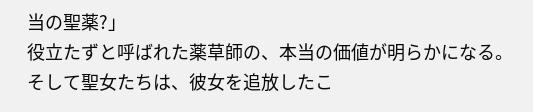当の聖薬?」
役立たずと呼ばれた薬草師の、本当の価値が明らかになる。
そして聖女たちは、彼女を追放したこ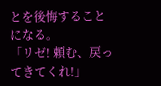とを後悔することになる。
「リゼ! 頼む、戻ってきてくれ!」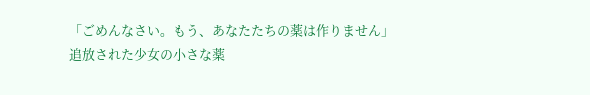「ごめんなさい。もう、あなたたちの薬は作りません」
追放された少女の小さな薬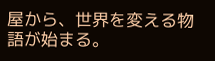屋から、世界を変える物語が始まる。